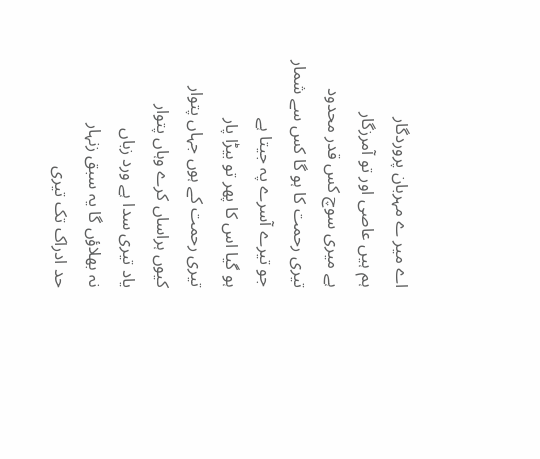اے میر ے مہربان پروردگار
ہم ہیں عاصی اور تو آمرزگار
ہے میری سوچ کس قدر محدود
تیری رحمت کا ہو گا کس سے شمار
جو تیرے آسرے پہ جیتا ہے
ہو گیا اس کا پھر تو بیڑا پار
تیری رحمت کے ہوں جہاں پتوار
کیوں ہراساں کرے وہاں پتوار
یاد تیری سدا ہے ورد زباں
نہ بھلاؤں گا یہ سبق زنہار
حد ادراک تک تیری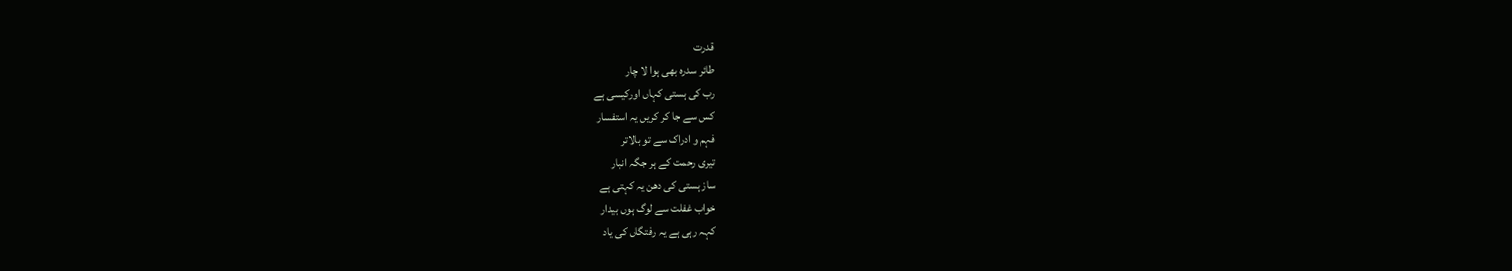قدرت
طائر سدرہ بھی ہوا لا چار
رب کی ہستی کہاں اورکیسی ہے
کس سے جا کر کریں یہ استفسار
فہم و ادراک سے تو بالاتر
تیری رحمت کے ہر جگہ انبار
ساز ہستی کی دھن یہ کہتی ہے
خواب غفلت سے لوگ ہوں بیدار
کہہ رہی ہے یہ رفتگاں کی یاد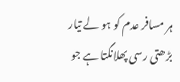ہر مسافر عدم کو ہو لے تیار
بڑھتی رسی پھلانگتا ہے جو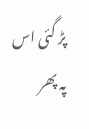پڑ گئی اس پہ پھر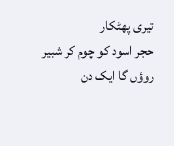تیری پھٹکار
حجر اسود کو چوم کر شبیر
روؤں گا ایک دن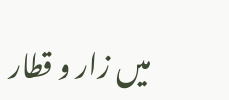میں زار و قطار